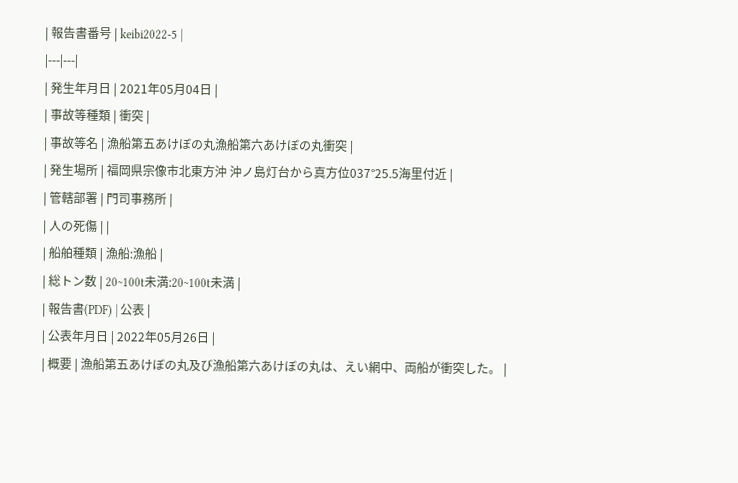| 報告書番号 | keibi2022-5 |
|---|---|
| 発生年月日 | 2021年05月04日 |
| 事故等種類 | 衝突 |
| 事故等名 | 漁船第五あけぼの丸漁船第六あけぼの丸衝突 |
| 発生場所 | 福岡県宗像市北東方沖 沖ノ島灯台から真方位037°25.5海里付近 |
| 管轄部署 | 門司事務所 |
| 人の死傷 | |
| 船舶種類 | 漁船:漁船 |
| 総トン数 | 20~100t未満:20~100t未満 |
| 報告書(PDF) | 公表 |
| 公表年月日 | 2022年05月26日 |
| 概要 | 漁船第五あけぼの丸及び漁船第六あけぼの丸は、えい網中、両船が衝突した。 |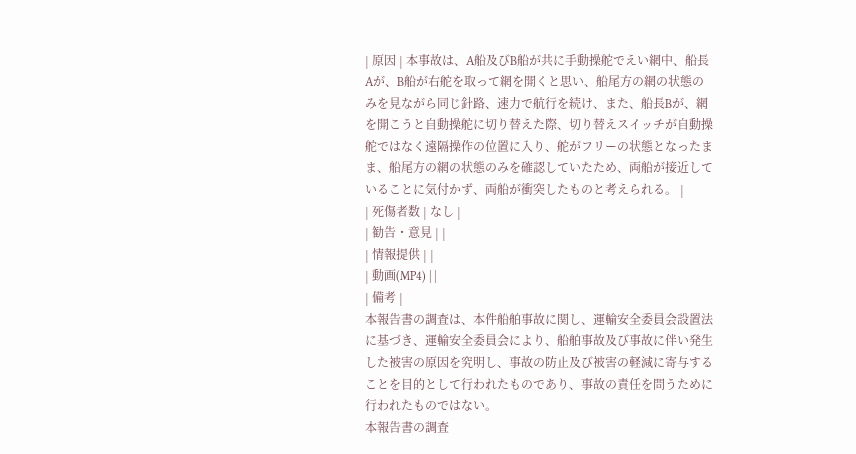| 原因 | 本事故は、A船及びB船が共に手動操舵でえい網中、船長Aが、B船が右舵を取って網を開くと思い、船尾方の網の状態のみを見ながら同じ針路、速力で航行を続け、また、船長Bが、網を開こうと自動操舵に切り替えた際、切り替えスイッチが自動操舵ではなく遠隔操作の位置に入り、舵がフリーの状態となったまま、船尾方の網の状態のみを確認していたため、両船が接近していることに気付かず、両船が衝突したものと考えられる。 |
| 死傷者数 | なし |
| 勧告・意見 | |
| 情報提供 | |
| 動画(MP4) | |
| 備考 |
本報告書の調査は、本件船舶事故に関し、運輸安全委員会設置法に基づき、運輸安全委員会により、船舶事故及び事故に伴い発生した被害の原因を究明し、事故の防止及び被害の軽減に寄与することを目的として行われたものであり、事故の責任を問うために行われたものではない。
本報告書の調査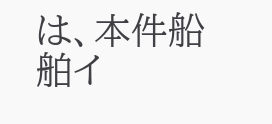は、本件船舶イ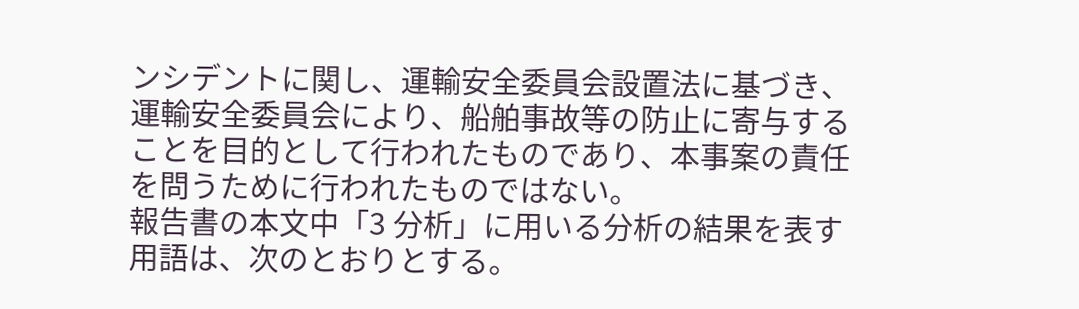ンシデントに関し、運輸安全委員会設置法に基づき、運輸安全委員会により、船舶事故等の防止に寄与することを目的として行われたものであり、本事案の責任を問うために行われたものではない。
報告書の本文中「3 分析」に用いる分析の結果を表す用語は、次のとおりとする。